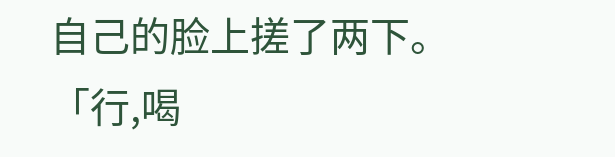自己的脸上搓了两下。
「行,喝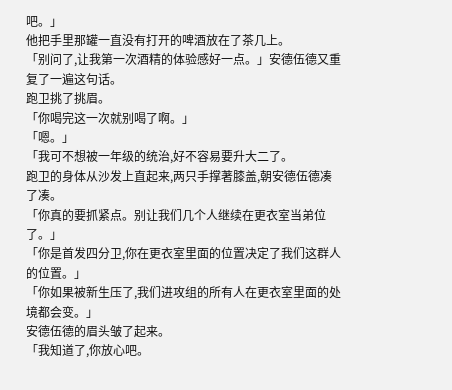吧。」
他把手里那罐一直没有打开的啤酒放在了茶几上。
「别问了,让我第一次酒精的体验感好一点。」安德伍德又重复了一遍这句话。
跑卫挑了挑眉。
「你喝完这一次就别喝了啊。」
「嗯。」
「我可不想被一年级的统治,好不容易要升大二了。
跑卫的身体从沙发上直起来,两只手撑著膝盖,朝安德伍德凑了凑。
「你真的要抓紧点。别让我们几个人继续在更衣室当弟位了。」
「你是首发四分卫,你在更衣室里面的位置决定了我们这群人的位置。」
「你如果被新生压了,我们进攻组的所有人在更衣室里面的处境都会变。」
安德伍德的眉头皱了起来。
「我知道了,你放心吧。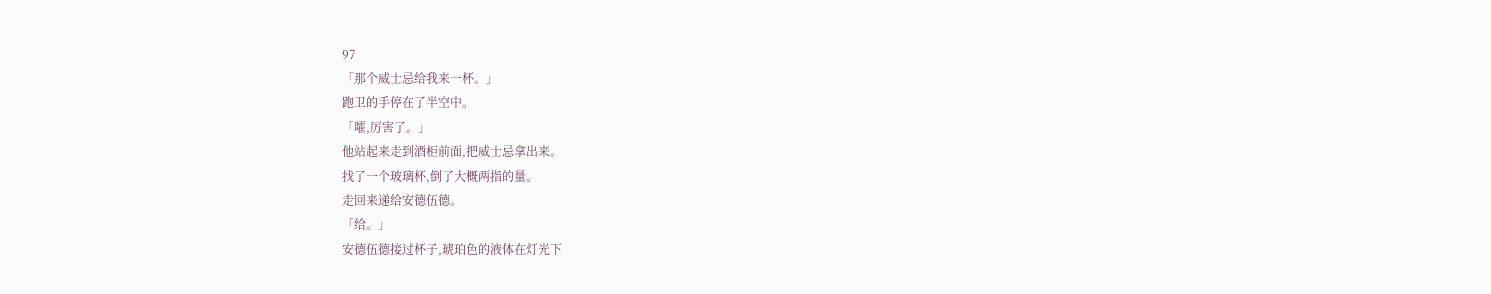97
「那个威士忌给我来一杯。」
跑卫的手停在了半空中。
「嚯,厉害了。」
他站起来走到酒柜前面,把威士忌拿出来。
找了一个玻璃杯,倒了大概两指的量。
走回来递给安德伍德。
「给。」
安德伍德接过杯子,琥珀色的液体在灯光下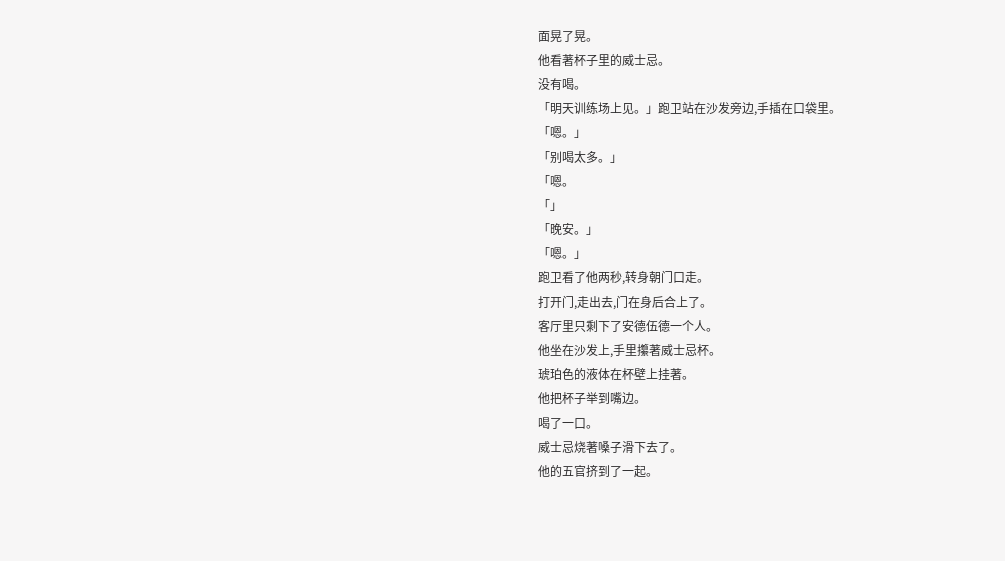面晃了晃。
他看著杯子里的威士忌。
没有喝。
「明天训练场上见。」跑卫站在沙发旁边,手插在口袋里。
「嗯。」
「别喝太多。」
「嗯。
「」
「晚安。」
「嗯。」
跑卫看了他两秒,转身朝门口走。
打开门,走出去,门在身后合上了。
客厅里只剩下了安德伍德一个人。
他坐在沙发上,手里攥著威士忌杯。
琥珀色的液体在杯壁上挂著。
他把杯子举到嘴边。
喝了一口。
威士忌烧著嗓子滑下去了。
他的五官挤到了一起。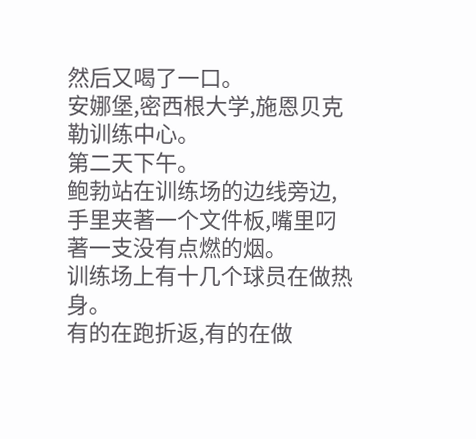然后又喝了一口。
安娜堡,密西根大学,施恩贝克勒训练中心。
第二天下午。
鲍勃站在训练场的边线旁边,手里夹著一个文件板,嘴里叼著一支没有点燃的烟。
训练场上有十几个球员在做热身。
有的在跑折返,有的在做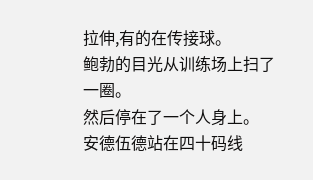拉伸,有的在传接球。
鲍勃的目光从训练场上扫了一圈。
然后停在了一个人身上。
安德伍德站在四十码线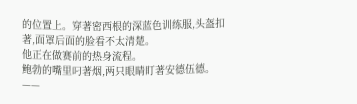的位置上。穿著密西根的深蓝色训练服,头盔扣著,面罩后面的脸看不太清楚。
他正在做赛前的热身流程。
鲍勃的嘴里叼著烟,两只眼睛盯著安德伍德。
——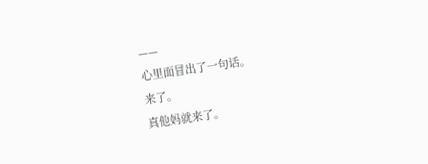——
心里面冒出了一句话。
来了。
真他妈就来了。